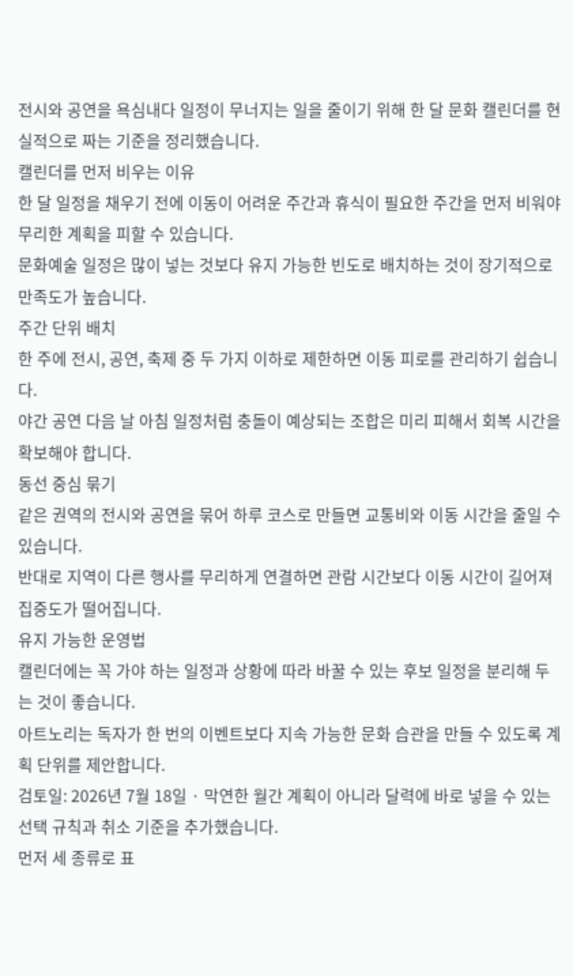전시와 공연을 욕심내다 일정이 무너지는 일을 줄이기 위해 한 달 문화 캘린더를 현실적으로 짜는 기준을 정리했습니다.
캘린더를 먼저 비우는 이유
한 달 일정을 채우기 전에 이동이 어려운 주간과 휴식이 필요한 주간을 먼저 비워야 무리한 계획을 피할 수 있습니다.
문화예술 일정은 많이 넣는 것보다 유지 가능한 빈도로 배치하는 것이 장기적으로 만족도가 높습니다.
주간 단위 배치
한 주에 전시, 공연, 축제 중 두 가지 이하로 제한하면 이동 피로를 관리하기 쉽습니다.
야간 공연 다음 날 아침 일정처럼 충돌이 예상되는 조합은 미리 피해서 회복 시간을 확보해야 합니다.
동선 중심 묶기
같은 권역의 전시와 공연을 묶어 하루 코스로 만들면 교통비와 이동 시간을 줄일 수 있습니다.
반대로 지역이 다른 행사를 무리하게 연결하면 관람 시간보다 이동 시간이 길어져 집중도가 떨어집니다.
유지 가능한 운영법
캘린더에는 꼭 가야 하는 일정과 상황에 따라 바꿀 수 있는 후보 일정을 분리해 두는 것이 좋습니다.
아트노리는 독자가 한 번의 이벤트보다 지속 가능한 문화 습관을 만들 수 있도록 계획 단위를 제안합니다.
검토일: 2026년 7월 18일 · 막연한 월간 계획이 아니라 달력에 바로 넣을 수 있는 선택 규칙과 취소 기준을 추가했습니다.
먼저 세 종류로 표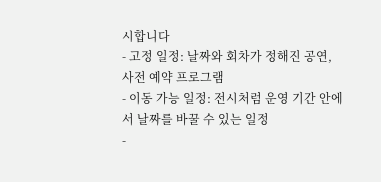시합니다
- 고정 일정: 날짜와 회차가 정해진 공연, 사전 예약 프로그램
- 이동 가능 일정: 전시처럼 운영 기간 안에서 날짜를 바꿀 수 있는 일정
-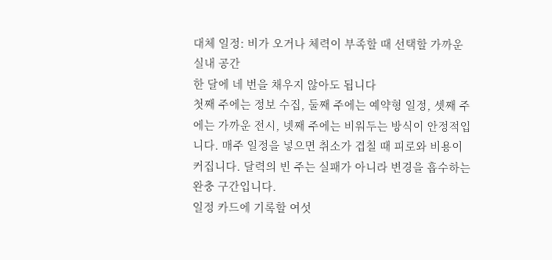대체 일정: 비가 오거나 체력이 부족할 때 선택할 가까운 실내 공간
한 달에 네 번을 채우지 않아도 됩니다
첫째 주에는 정보 수집, 둘째 주에는 예약형 일정, 셋째 주에는 가까운 전시, 넷째 주에는 비워두는 방식이 안정적입니다. 매주 일정을 넣으면 취소가 겹칠 때 피로와 비용이 커집니다. 달력의 빈 주는 실패가 아니라 변경을 흡수하는 완충 구간입니다.
일정 카드에 기록할 여섯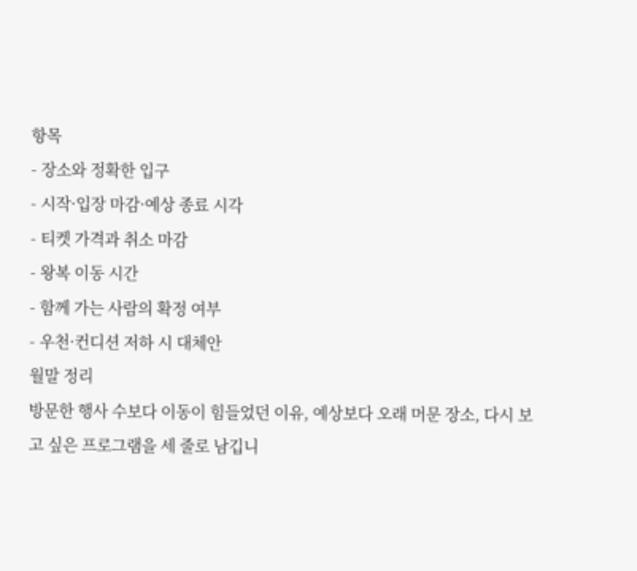항목
- 장소와 정확한 입구
- 시작·입장 마감·예상 종료 시각
- 티켓 가격과 취소 마감
- 왕복 이동 시간
- 함께 가는 사람의 확정 여부
- 우천·컨디션 저하 시 대체안
월말 정리
방문한 행사 수보다 이동이 힘들었던 이유, 예상보다 오래 머문 장소, 다시 보고 싶은 프로그램을 세 줄로 남깁니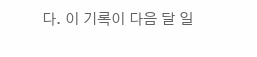다. 이 기록이 다음 달 일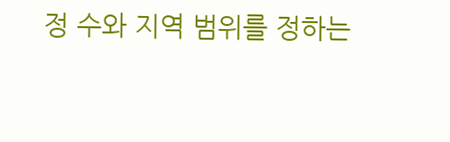정 수와 지역 범위를 정하는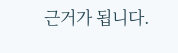근거가 됩니다.